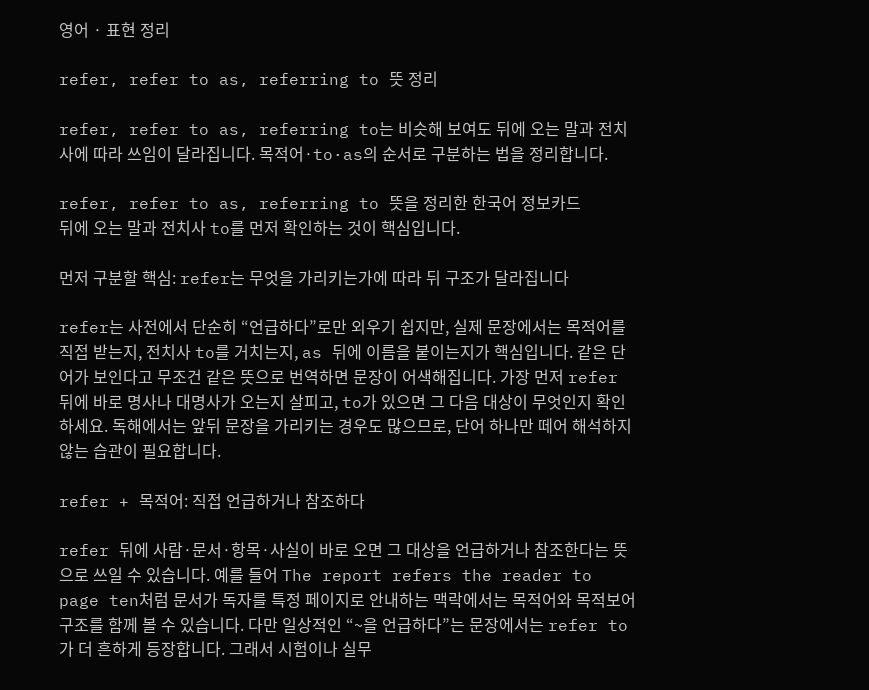영어 · 표현 정리

refer, refer to as, referring to 뜻 정리

refer, refer to as, referring to는 비슷해 보여도 뒤에 오는 말과 전치사에 따라 쓰임이 달라집니다. 목적어·to·as의 순서로 구분하는 법을 정리합니다.

refer, refer to as, referring to 뜻을 정리한 한국어 정보카드
뒤에 오는 말과 전치사 to를 먼저 확인하는 것이 핵심입니다.

먼저 구분할 핵심: refer는 무엇을 가리키는가에 따라 뒤 구조가 달라집니다

refer는 사전에서 단순히 “언급하다”로만 외우기 쉽지만, 실제 문장에서는 목적어를 직접 받는지, 전치사 to를 거치는지, as 뒤에 이름을 붙이는지가 핵심입니다. 같은 단어가 보인다고 무조건 같은 뜻으로 번역하면 문장이 어색해집니다. 가장 먼저 refer 뒤에 바로 명사나 대명사가 오는지 살피고, to가 있으면 그 다음 대상이 무엇인지 확인하세요. 독해에서는 앞뒤 문장을 가리키는 경우도 많으므로, 단어 하나만 떼어 해석하지 않는 습관이 필요합니다.

refer + 목적어: 직접 언급하거나 참조하다

refer 뒤에 사람·문서·항목·사실이 바로 오면 그 대상을 언급하거나 참조한다는 뜻으로 쓰일 수 있습니다. 예를 들어 The report refers the reader to page ten처럼 문서가 독자를 특정 페이지로 안내하는 맥락에서는 목적어와 목적보어 구조를 함께 볼 수 있습니다. 다만 일상적인 “~을 언급하다”는 문장에서는 refer to가 더 흔하게 등장합니다. 그래서 시험이나 실무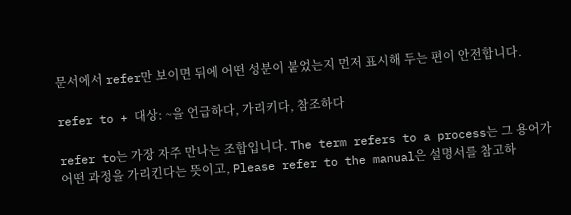문서에서 refer만 보이면 뒤에 어떤 성분이 붙었는지 먼저 표시해 두는 편이 안전합니다.

refer to + 대상: ~을 언급하다, 가리키다, 참조하다

refer to는 가장 자주 만나는 조합입니다. The term refers to a process는 그 용어가 어떤 과정을 가리킨다는 뜻이고, Please refer to the manual은 설명서를 참고하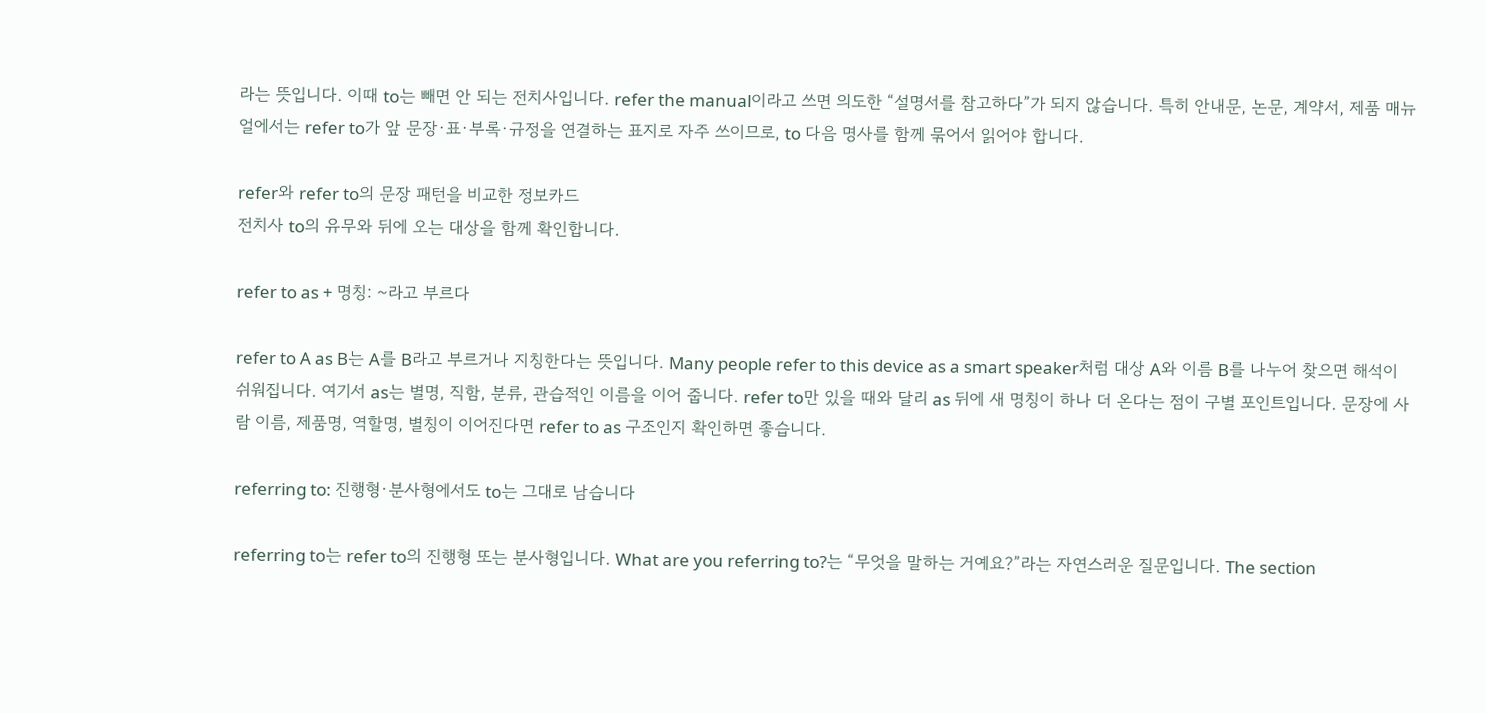라는 뜻입니다. 이때 to는 빼면 안 되는 전치사입니다. refer the manual이라고 쓰면 의도한 “설명서를 참고하다”가 되지 않습니다. 특히 안내문, 논문, 계약서, 제품 매뉴얼에서는 refer to가 앞 문장·표·부록·규정을 연결하는 표지로 자주 쓰이므로, to 다음 명사를 함께 묶어서 읽어야 합니다.

refer와 refer to의 문장 패턴을 비교한 정보카드
전치사 to의 유무와 뒤에 오는 대상을 함께 확인합니다.

refer to as + 명칭: ~라고 부르다

refer to A as B는 A를 B라고 부르거나 지칭한다는 뜻입니다. Many people refer to this device as a smart speaker처럼 대상 A와 이름 B를 나누어 찾으면 해석이 쉬워집니다. 여기서 as는 별명, 직함, 분류, 관습적인 이름을 이어 줍니다. refer to만 있을 때와 달리 as 뒤에 새 명칭이 하나 더 온다는 점이 구별 포인트입니다. 문장에 사람 이름, 제품명, 역할명, 별칭이 이어진다면 refer to as 구조인지 확인하면 좋습니다.

referring to: 진행형·분사형에서도 to는 그대로 남습니다

referring to는 refer to의 진행형 또는 분사형입니다. What are you referring to?는 “무엇을 말하는 거예요?”라는 자연스러운 질문입니다. The section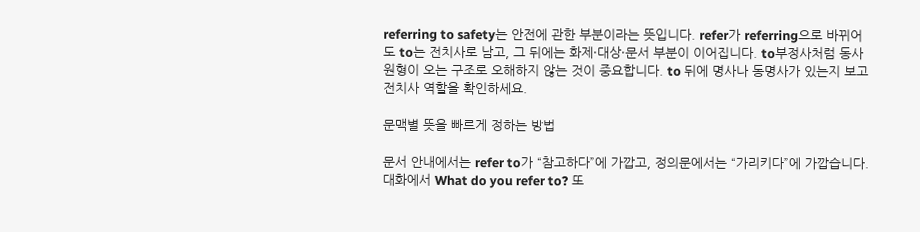referring to safety는 안전에 관한 부분이라는 뜻입니다. refer가 referring으로 바뀌어도 to는 전치사로 남고, 그 뒤에는 화제·대상·문서 부분이 이어집니다. to부정사처럼 동사원형이 오는 구조로 오해하지 않는 것이 중요합니다. to 뒤에 명사나 동명사가 있는지 보고 전치사 역할을 확인하세요.

문맥별 뜻을 빠르게 정하는 방법

문서 안내에서는 refer to가 “참고하다”에 가깝고, 정의문에서는 “가리키다”에 가깝습니다. 대화에서 What do you refer to? 또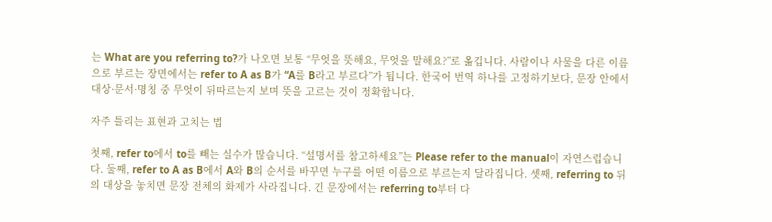는 What are you referring to?가 나오면 보통 “무엇을 뜻해요, 무엇을 말해요?”로 옮깁니다. 사람이나 사물을 다른 이름으로 부르는 장면에서는 refer to A as B가 “A를 B라고 부르다”가 됩니다. 한국어 번역 하나를 고정하기보다, 문장 안에서 대상·문서·명칭 중 무엇이 뒤따르는지 보며 뜻을 고르는 것이 정확합니다.

자주 틀리는 표현과 고치는 법

첫째, refer to에서 to를 빼는 실수가 많습니다. “설명서를 참고하세요”는 Please refer to the manual이 자연스럽습니다. 둘째, refer to A as B에서 A와 B의 순서를 바꾸면 누구를 어떤 이름으로 부르는지 달라집니다. 셋째, referring to 뒤의 대상을 놓치면 문장 전체의 화제가 사라집니다. 긴 문장에서는 referring to부터 다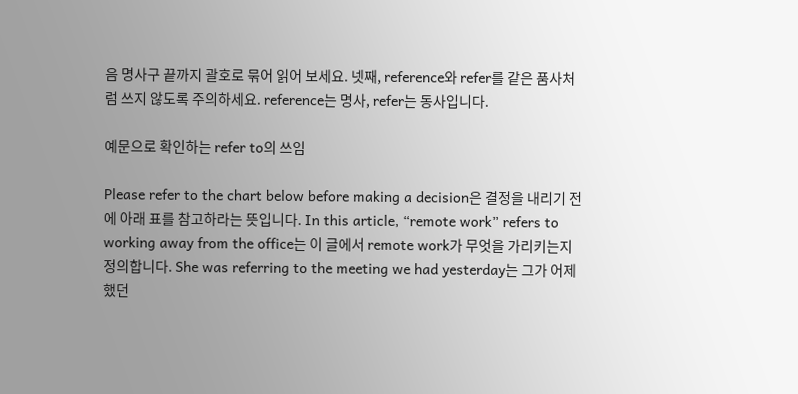음 명사구 끝까지 괄호로 묶어 읽어 보세요. 넷째, reference와 refer를 같은 품사처럼 쓰지 않도록 주의하세요. reference는 명사, refer는 동사입니다.

예문으로 확인하는 refer to의 쓰임

Please refer to the chart below before making a decision은 결정을 내리기 전에 아래 표를 참고하라는 뜻입니다. In this article, “remote work” refers to working away from the office는 이 글에서 remote work가 무엇을 가리키는지 정의합니다. She was referring to the meeting we had yesterday는 그가 어제 했던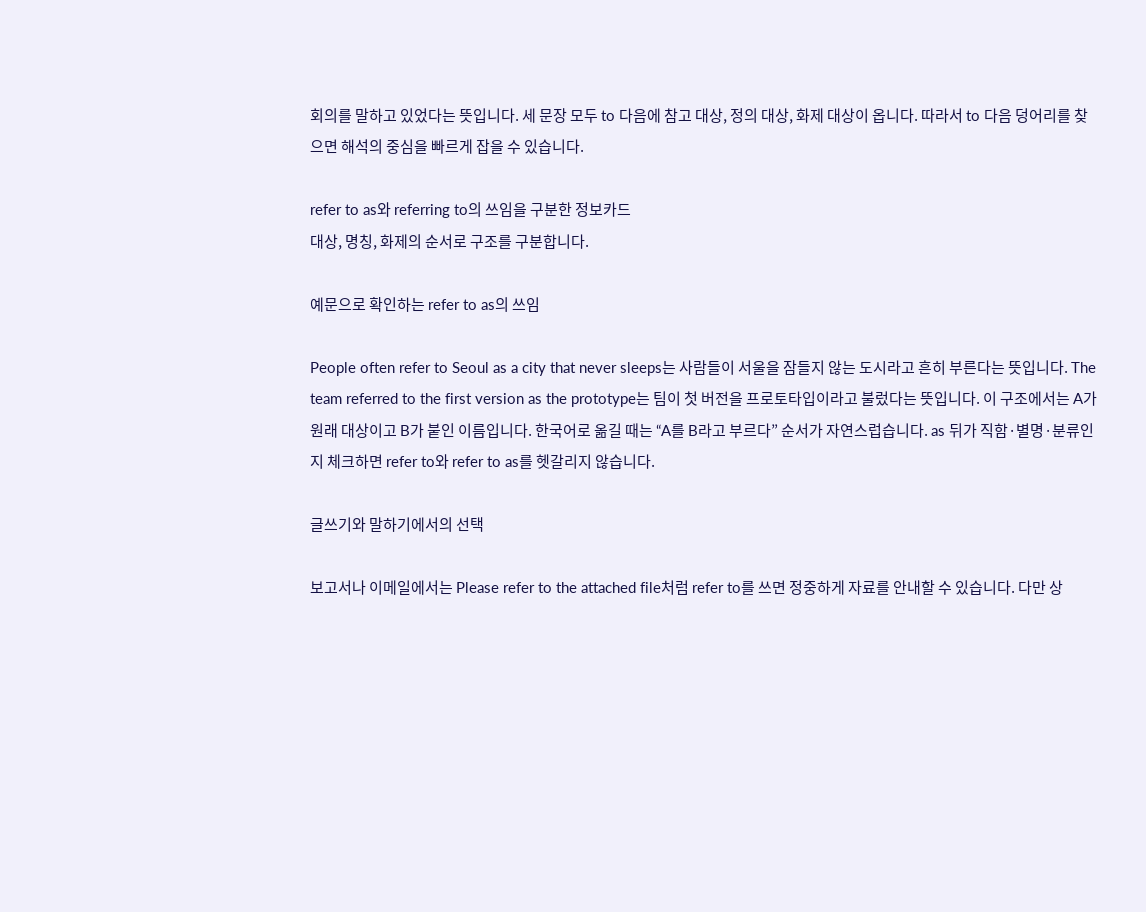회의를 말하고 있었다는 뜻입니다. 세 문장 모두 to 다음에 참고 대상, 정의 대상, 화제 대상이 옵니다. 따라서 to 다음 덩어리를 찾으면 해석의 중심을 빠르게 잡을 수 있습니다.

refer to as와 referring to의 쓰임을 구분한 정보카드
대상, 명칭, 화제의 순서로 구조를 구분합니다.

예문으로 확인하는 refer to as의 쓰임

People often refer to Seoul as a city that never sleeps는 사람들이 서울을 잠들지 않는 도시라고 흔히 부른다는 뜻입니다. The team referred to the first version as the prototype는 팀이 첫 버전을 프로토타입이라고 불렀다는 뜻입니다. 이 구조에서는 A가 원래 대상이고 B가 붙인 이름입니다. 한국어로 옮길 때는 “A를 B라고 부르다” 순서가 자연스럽습니다. as 뒤가 직함·별명·분류인지 체크하면 refer to와 refer to as를 헷갈리지 않습니다.

글쓰기와 말하기에서의 선택

보고서나 이메일에서는 Please refer to the attached file처럼 refer to를 쓰면 정중하게 자료를 안내할 수 있습니다. 다만 상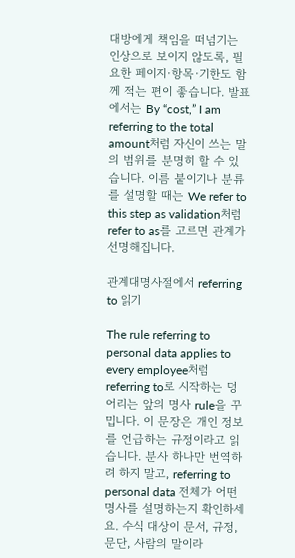대방에게 책임을 떠넘기는 인상으로 보이지 않도록, 필요한 페이지·항목·기한도 함께 적는 편이 좋습니다. 발표에서는 By “cost,” I am referring to the total amount처럼 자신이 쓰는 말의 범위를 분명히 할 수 있습니다. 이름 붙이기나 분류를 설명할 때는 We refer to this step as validation처럼 refer to as를 고르면 관계가 선명해집니다.

관계대명사절에서 referring to 읽기

The rule referring to personal data applies to every employee처럼 referring to로 시작하는 덩어리는 앞의 명사 rule을 꾸밉니다. 이 문장은 개인 정보를 언급하는 규정이라고 읽습니다. 분사 하나만 번역하려 하지 말고, referring to personal data 전체가 어떤 명사를 설명하는지 확인하세요. 수식 대상이 문서, 규정, 문단, 사람의 말이라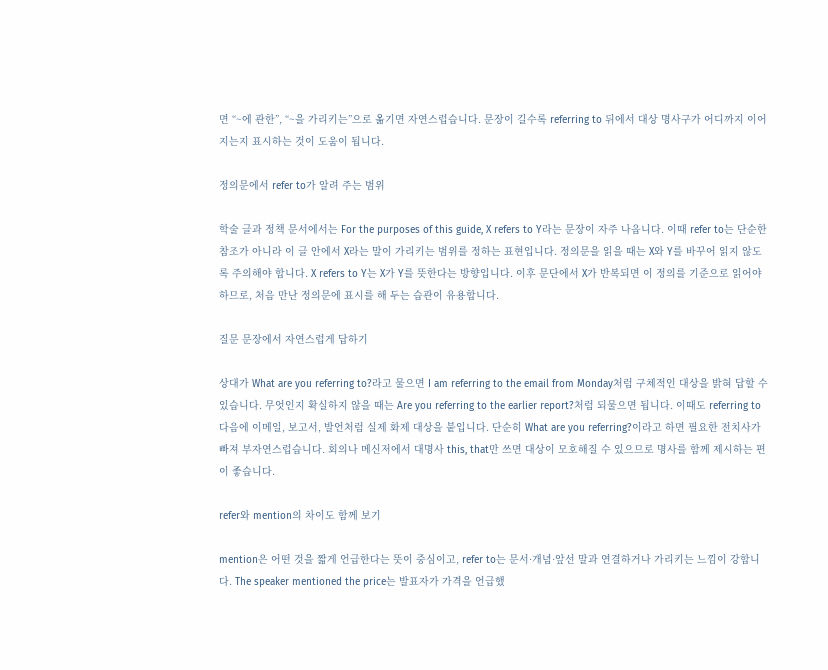면 “~에 관한”, “~을 가리키는”으로 옮기면 자연스럽습니다. 문장이 길수록 referring to 뒤에서 대상 명사구가 어디까지 이어지는지 표시하는 것이 도움이 됩니다.

정의문에서 refer to가 알려 주는 범위

학술 글과 정책 문서에서는 For the purposes of this guide, X refers to Y라는 문장이 자주 나옵니다. 이때 refer to는 단순한 참조가 아니라 이 글 안에서 X라는 말이 가리키는 범위를 정하는 표현입니다. 정의문을 읽을 때는 X와 Y를 바꾸어 읽지 않도록 주의해야 합니다. X refers to Y는 X가 Y를 뜻한다는 방향입니다. 이후 문단에서 X가 반복되면 이 정의를 기준으로 읽어야 하므로, 처음 만난 정의문에 표시를 해 두는 습관이 유용합니다.

질문 문장에서 자연스럽게 답하기

상대가 What are you referring to?라고 물으면 I am referring to the email from Monday처럼 구체적인 대상을 밝혀 답할 수 있습니다. 무엇인지 확실하지 않을 때는 Are you referring to the earlier report?처럼 되물으면 됩니다. 이때도 referring to 다음에 이메일, 보고서, 발언처럼 실제 화제 대상을 붙입니다. 단순히 What are you referring?이라고 하면 필요한 전치사가 빠져 부자연스럽습니다. 회의나 메신저에서 대명사 this, that만 쓰면 대상이 모호해질 수 있으므로 명사를 함께 제시하는 편이 좋습니다.

refer와 mention의 차이도 함께 보기

mention은 어떤 것을 짧게 언급한다는 뜻이 중심이고, refer to는 문서·개념·앞선 말과 연결하거나 가리키는 느낌이 강합니다. The speaker mentioned the price는 발표자가 가격을 언급했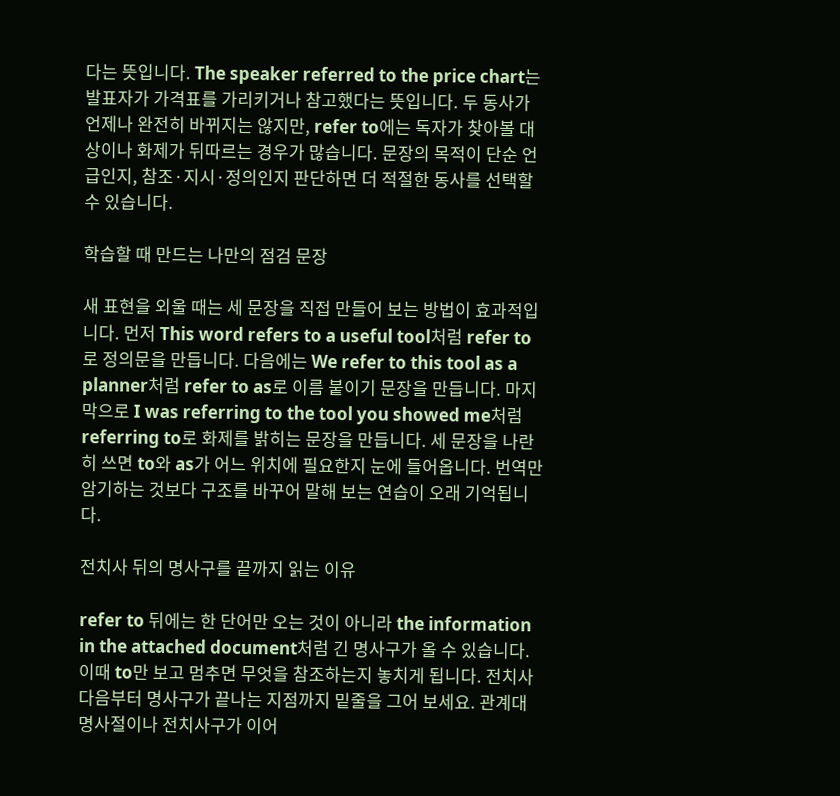다는 뜻입니다. The speaker referred to the price chart는 발표자가 가격표를 가리키거나 참고했다는 뜻입니다. 두 동사가 언제나 완전히 바뀌지는 않지만, refer to에는 독자가 찾아볼 대상이나 화제가 뒤따르는 경우가 많습니다. 문장의 목적이 단순 언급인지, 참조·지시·정의인지 판단하면 더 적절한 동사를 선택할 수 있습니다.

학습할 때 만드는 나만의 점검 문장

새 표현을 외울 때는 세 문장을 직접 만들어 보는 방법이 효과적입니다. 먼저 This word refers to a useful tool처럼 refer to로 정의문을 만듭니다. 다음에는 We refer to this tool as a planner처럼 refer to as로 이름 붙이기 문장을 만듭니다. 마지막으로 I was referring to the tool you showed me처럼 referring to로 화제를 밝히는 문장을 만듭니다. 세 문장을 나란히 쓰면 to와 as가 어느 위치에 필요한지 눈에 들어옵니다. 번역만 암기하는 것보다 구조를 바꾸어 말해 보는 연습이 오래 기억됩니다.

전치사 뒤의 명사구를 끝까지 읽는 이유

refer to 뒤에는 한 단어만 오는 것이 아니라 the information in the attached document처럼 긴 명사구가 올 수 있습니다. 이때 to만 보고 멈추면 무엇을 참조하는지 놓치게 됩니다. 전치사 다음부터 명사구가 끝나는 지점까지 밑줄을 그어 보세요. 관계대명사절이나 전치사구가 이어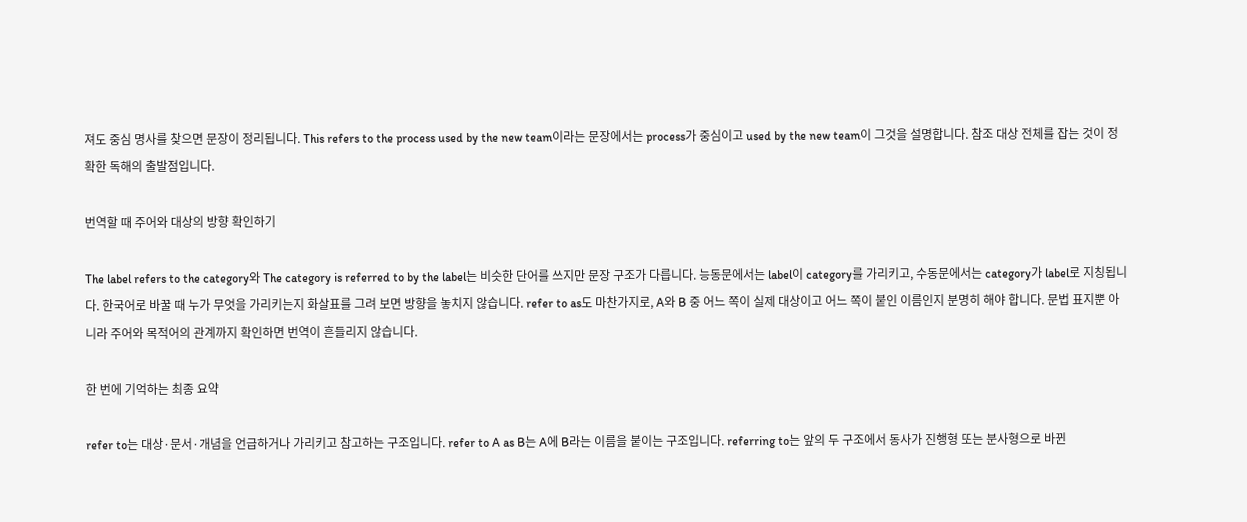져도 중심 명사를 찾으면 문장이 정리됩니다. This refers to the process used by the new team이라는 문장에서는 process가 중심이고 used by the new team이 그것을 설명합니다. 참조 대상 전체를 잡는 것이 정확한 독해의 출발점입니다.

번역할 때 주어와 대상의 방향 확인하기

The label refers to the category와 The category is referred to by the label는 비슷한 단어를 쓰지만 문장 구조가 다릅니다. 능동문에서는 label이 category를 가리키고, 수동문에서는 category가 label로 지칭됩니다. 한국어로 바꿀 때 누가 무엇을 가리키는지 화살표를 그려 보면 방향을 놓치지 않습니다. refer to as도 마찬가지로, A와 B 중 어느 쪽이 실제 대상이고 어느 쪽이 붙인 이름인지 분명히 해야 합니다. 문법 표지뿐 아니라 주어와 목적어의 관계까지 확인하면 번역이 흔들리지 않습니다.

한 번에 기억하는 최종 요약

refer to는 대상·문서·개념을 언급하거나 가리키고 참고하는 구조입니다. refer to A as B는 A에 B라는 이름을 붙이는 구조입니다. referring to는 앞의 두 구조에서 동사가 진행형 또는 분사형으로 바뀐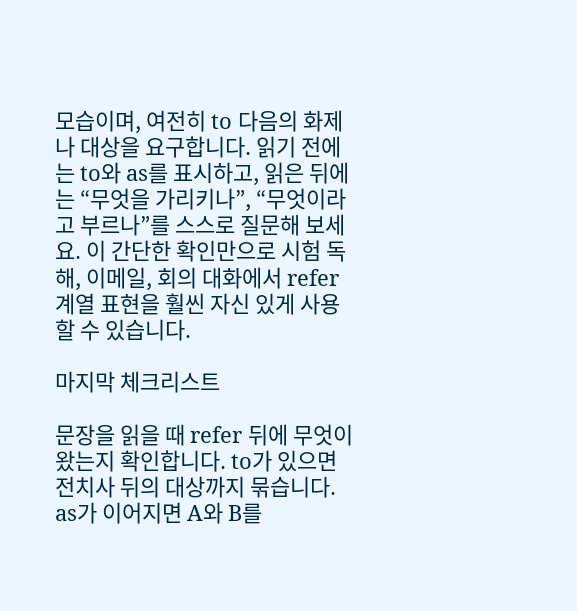모습이며, 여전히 to 다음의 화제나 대상을 요구합니다. 읽기 전에는 to와 as를 표시하고, 읽은 뒤에는 “무엇을 가리키나”, “무엇이라고 부르나”를 스스로 질문해 보세요. 이 간단한 확인만으로 시험 독해, 이메일, 회의 대화에서 refer 계열 표현을 훨씬 자신 있게 사용할 수 있습니다.

마지막 체크리스트

문장을 읽을 때 refer 뒤에 무엇이 왔는지 확인합니다. to가 있으면 전치사 뒤의 대상까지 묶습니다. as가 이어지면 A와 B를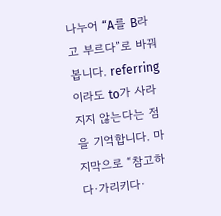나누어 “A를 B라고 부르다”로 바꿔 봅니다. referring이라도 to가 사라지지 않는다는 점을 기억합니다. 마지막으로 “참고하다·가리키다·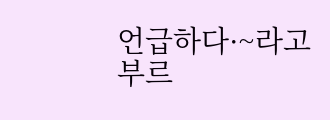언급하다·~라고 부르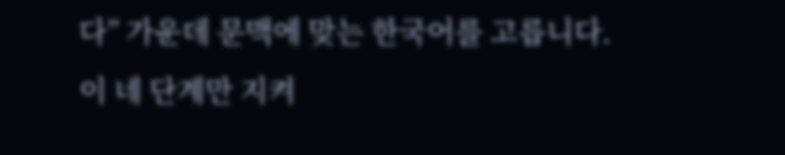다” 가운데 문맥에 맞는 한국어를 고릅니다. 이 네 단계만 지켜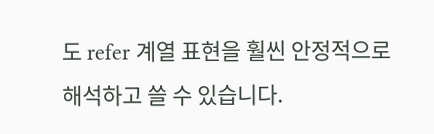도 refer 계열 표현을 훨씬 안정적으로 해석하고 쓸 수 있습니다.